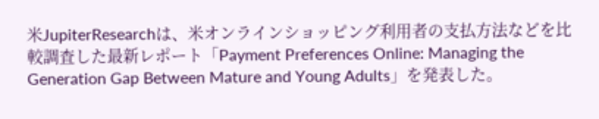米JupiterResearchは、米オンラインショッピング利用者の支払方法などを比較調査した最新レポート「Payment Preferences Online: Managing the Generation Gap Between Mature and Young Adults」を発表した。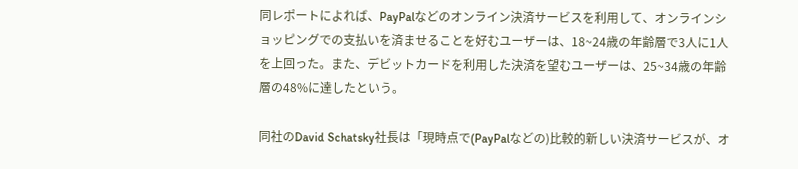同レポートによれば、PayPalなどのオンライン決済サービスを利用して、オンラインショッピングでの支払いを済ませることを好むユーザーは、18~24歳の年齢層で3人に1人を上回った。また、デビットカードを利用した決済を望むユーザーは、25~34歳の年齢層の48%に達したという。

同社のDavid Schatsky社長は「現時点で(PayPalなどの)比較的新しい決済サービスが、オ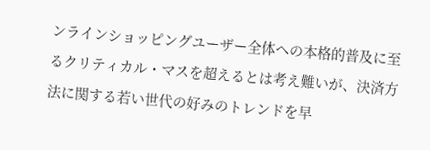ンラインショッピングユーザー全体への本格的普及に至るクリティカル・マスを超えるとは考え難いが、決済方法に関する若い世代の好みのトレンドを早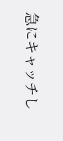急にキャッチし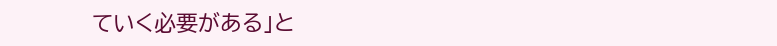ていく必要がある」と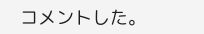コメントした。